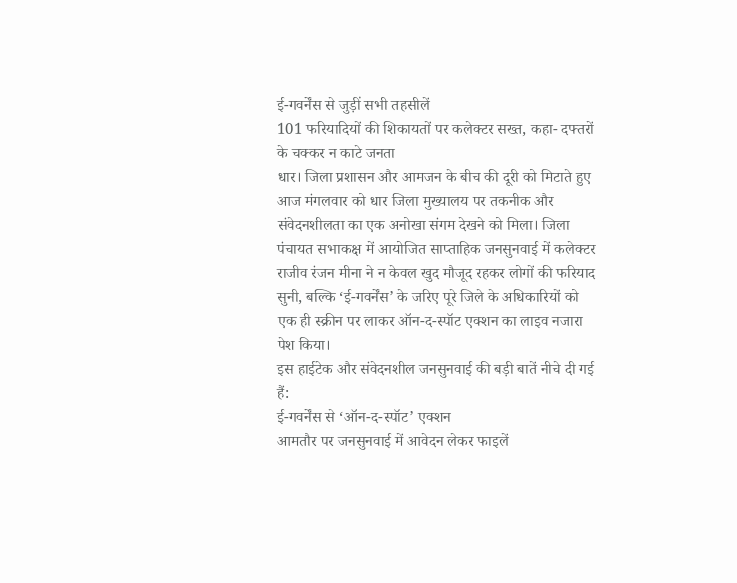ई-गवर्नेंस से जुड़ीं सभी तहसीलें
101 फरियादियों की शिकायतों पर कलेक्टर सख्त, कहा- दफ्तरों के चक्कर न काटे जनता
धार। जिला प्रशासन और आमजन के बीच की दूरी को मिटाते हुए आज मंगलवार को धार जिला मुख्यालय पर तकनीक और संवेदनशीलता का एक अनोखा संगम देखने को मिला। जिला पंचायत सभाकक्ष में आयोजित साप्ताहिक जनसुनवाई में कलेक्टर राजीव रंजन मीना ने न केवल खुद मौजूद रहकर लोगों की फरियाद सुनी, बल्कि ‘ई-गवर्नेंस’ के जरिए पूरे जिले के अधिकारियों को एक ही स्क्रीन पर लाकर ऑन-द-स्पॉट एक्शन का लाइव नजारा पेश किया।
इस हाईटेक और संवेदनशील जनसुनवाई की बड़ी बातें नीचे दी गई हैं:
ई-गवर्नेंस से ‘ऑन-द-स्पॉट’ एक्शन
आमतौर पर जनसुनवाई में आवेदन लेकर फाइलें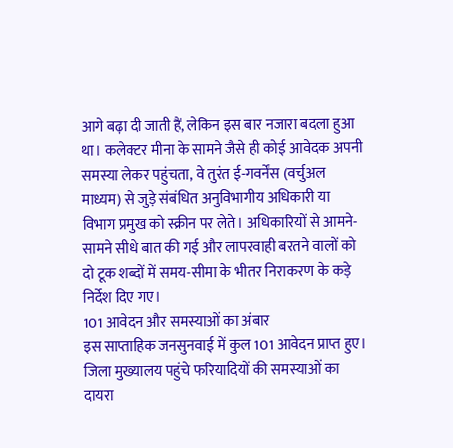आगे बढ़ा दी जाती हैं, लेकिन इस बार नजारा बदला हुआ था। कलेक्टर मीना के सामने जैसे ही कोई आवेदक अपनी समस्या लेकर पहुंचता, वे तुरंत ई-गवर्नेंस (वर्चुअल माध्यम) से जुड़े संबंधित अनुविभागीय अधिकारी या विभाग प्रमुख को स्क्रीन पर लेते। अधिकारियों से आमने-सामने सीधे बात की गई और लापरवाही बरतने वालों को दो टूक शब्दों में समय-सीमा के भीतर निराकरण के कड़े निर्देश दिए गए।
101 आवेदन और समस्याओं का अंबार
इस साप्ताहिक जनसुनवाई में कुल 101 आवेदन प्राप्त हुए। जिला मुख्यालय पहुंचे फरियादियों की समस्याओं का दायरा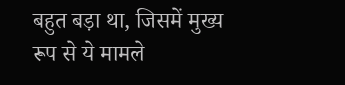बहुत बड़ा था, जिसमें मुख्य रूप से ये मामले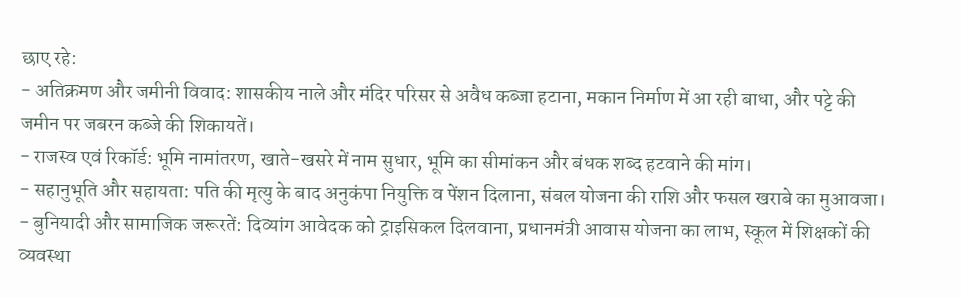छाए रहे:
- अतिक्रमण और जमीनी विवाद: शासकीय नाले और मंदिर परिसर से अवैध कब्जा हटाना, मकान निर्माण में आ रही बाधा, और पट्टे की जमीन पर जबरन कब्जे की शिकायतें।
- राजस्व एवं रिकॉर्ड: भूमि नामांतरण, खाते-खसरे में नाम सुधार, भूमि का सीमांकन और बंधक शब्द हटवाने की मांग।
- सहानुभूति और सहायता: पति की मृत्यु के बाद अनुकंपा नियुक्ति व पेंशन दिलाना, संबल योजना की राशि और फसल खराबे का मुआवजा।
- बुनियादी और सामाजिक जरूरतें: दिव्यांग आवेदक को ट्राइसिकल दिलवाना, प्रधानमंत्री आवास योजना का लाभ, स्कूल में शिक्षकों की व्यवस्था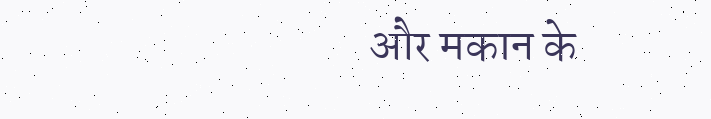और मकान के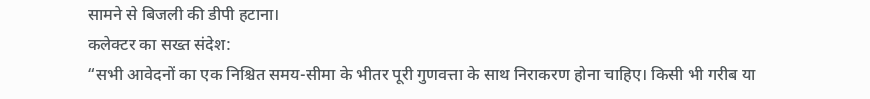सामने से बिजली की डीपी हटाना।
कलेक्टर का सख्त संदेश:
“सभी आवेदनों का एक निश्चित समय-सीमा के भीतर पूरी गुणवत्ता के साथ निराकरण होना चाहिए। किसी भी गरीब या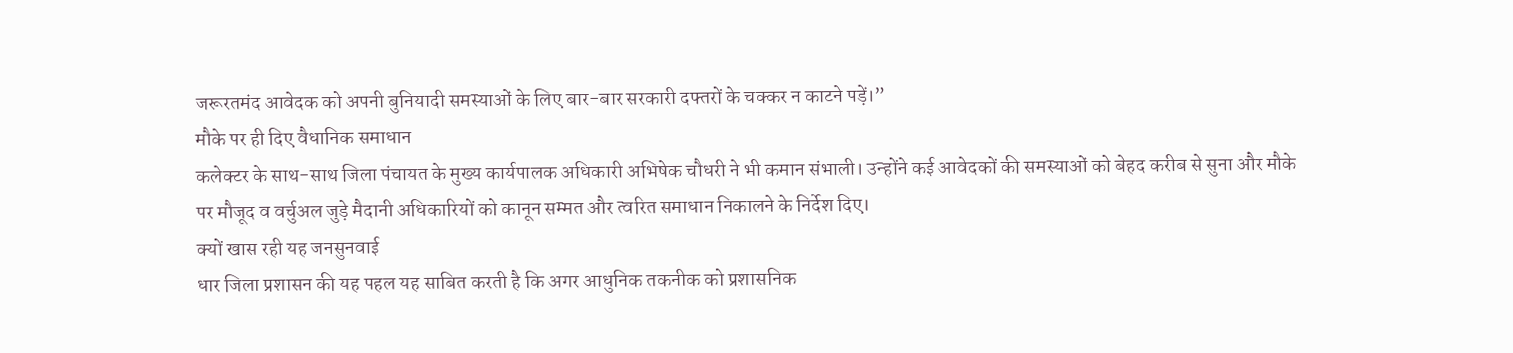जरूरतमंद आवेदक को अपनी बुनियादी समस्याओं के लिए बार-बार सरकारी दफ्तरों के चक्कर न काटने पड़ें।”
मौके पर ही दिए वैधानिक समाधान
कलेक्टर के साथ-साथ जिला पंचायत के मुख्य कार्यपालक अधिकारी अभिषेक चौधरी ने भी कमान संभाली। उन्होंने कई आवेदकों की समस्याओं को बेहद करीब से सुना और मौके पर मौजूद व वर्चुअल जुड़े मैदानी अधिकारियों को कानून सम्मत और त्वरित समाधान निकालने के निर्देश दिए।
क्यों खास रही यह जनसुनवाई
धार जिला प्रशासन की यह पहल यह साबित करती है कि अगर आधुनिक तकनीक को प्रशासनिक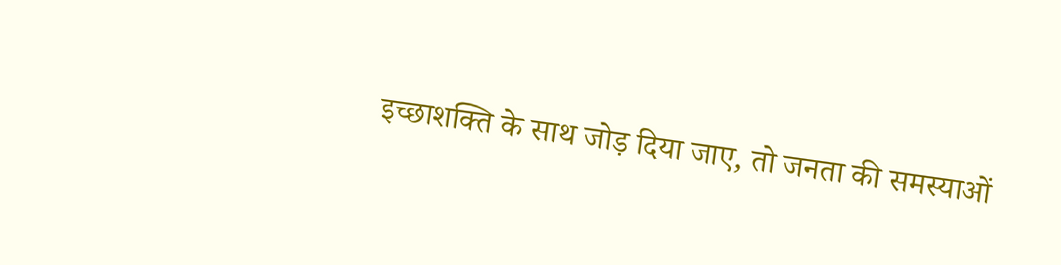इच्छाशक्ति के साथ जोड़ दिया जाए, तो जनता की समस्याओं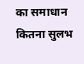का समाधान कितना सुलभ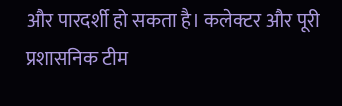और पारदर्शी हो सकता है। कलेक्टर और पूरी प्रशासनिक टीम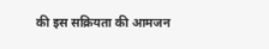की इस सक्रियता की आमजन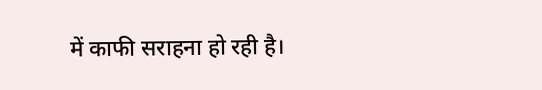में काफी सराहना हो रही है।